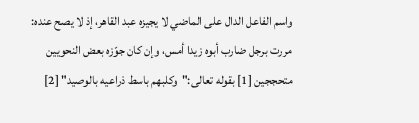واسم الفاعل الدال على الماضي لا يجيزه عبد القاهر، إذ لا يصح عنده: مررت برجل ضارب أبوه زيدا أمس، وإن كان جوّزه بعض النحويين متحججين [1] بقوله تعالى:"وكلبهم باسط ذراعيه بالوصيد" [2]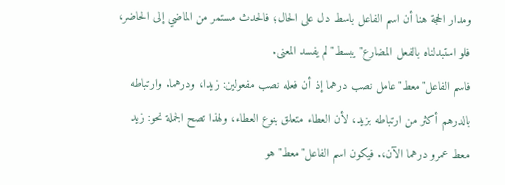ومدار الحجة هنا أن اسم الفاعل باسط دل على الحال؛ فالحدث مستمر من الماضي إلى الحاضر، فلو استبدلناه بالفعل المضارع"يبسط"لم يفسد المعنى.
فاسم الفاعل"معط"عامل نصب درهما إذ أن فعله نصب مفعولين: زيدا، ودرهما. وارتباطه بالدرهم أكثر من ارتباطه بزيد، لأن العطاء متعلق بنوع العطاء، ولهذا تصح الجملة نحو: زيد معط عمرو درهما الآن،. فيكون اسم الفاعل"معط"هو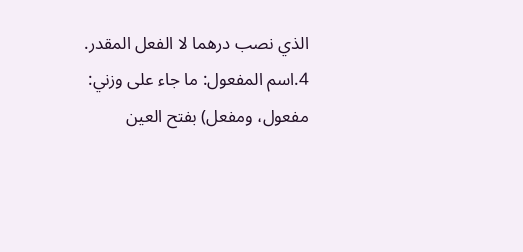الذي نصب درهما لا الفعل المقدر.
4.اسم المفعول: ما جاء على وزني: مفعول، ومفعل) بفتح العين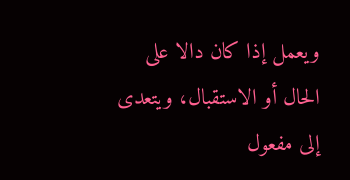ويعمل إذا كان دالا على الحال أو الاستقبال، ويتعدى إلى مفعول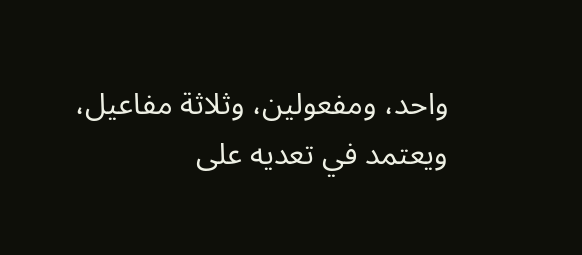واحد، ومفعولين، وثلاثة مفاعيل، ويعتمد في تعديه على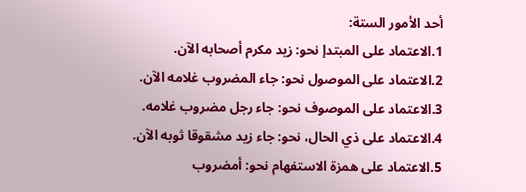أحد الأمور الستة:
1.الاعتماد على المبتدإ نحو: زيد مكرم أصحابه الآن.
2.الاعتماد على الموصول نحو: جاء المضروب غلامه الآن.
3.الاعتماد على الموصوف نحو: جاء رجل مضروب غلامه.
4.الاعتماد على ذي الحال، نحو: جاء زيد مشقوقا ثوبه الآن.
5.الاعتماد على همزة الاستفهام نحو: أمضروب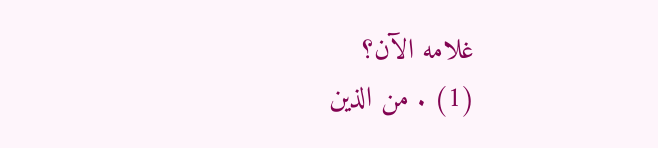غلامه الآن؟
(1) . من الذين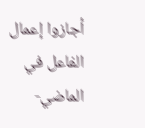أجازوا إعمال الفاعل في الماضي-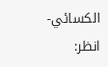الكسائي- انظر: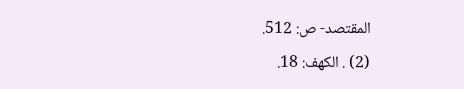المقتصد- ص: 512.
(2) . الكهف: 18.